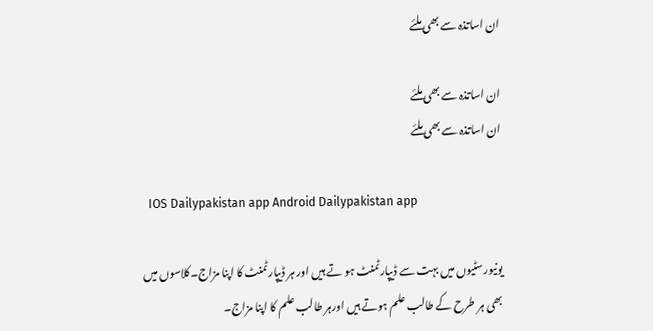ان اساتذہ سے بھی ملئے

ان اساتذہ سے بھی ملئے
ان اساتذہ سے بھی ملئے

  IOS Dailypakistan app Android Dailypakistan app

یونیورسٹیوں میں بہت سے ڈیپارٹمنٹ ہو تے ہیں اور ہر ڈیپارٹمنٹ کا اپنا مزاج۔کلاسوں میں بھی ہر طرح کے طالب علم ہوتے ہیں اورہر طالب علم کا اپنا مزاج۔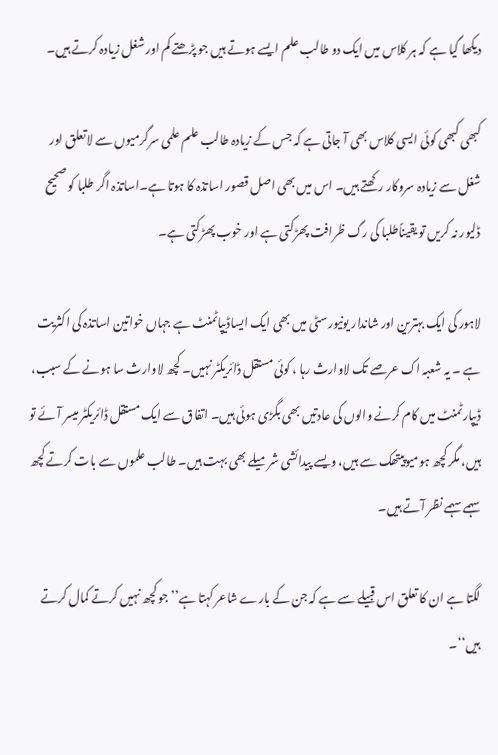دیکھا گیا ہے کہ ہر کلاس میں ایک دو طالب علم ایسے ہوتے ہیں جو پڑھتے کم اور شغل زیادہ کرتے ہیں۔

کبھی کبھی کوئی ایسی کلاس بھی آ جاتی ہے کہ جس کے زیادہ طالب علم علمی سرگرمیوں سے لاتعلق اور شغل سے زیادہ سروکار رکھتے ہیں۔ اس میں بھی اصل قصور اساتذہ کا ہوتا ہے۔اساتذہ اگر طلبا کو صحیح ڈلیور نہ کریں تو یقیناًطلبا کی رگ ظرافت پھڑکتی ہے اور خوب پھڑکتی ہے۔

لاہور کی ایک بہترین اور شاندار یونیورسٹی میں بھی ایک ایساڈیپاٹمنٹ ہے جہاں خواتین اساتذہ کی اکثریت ہے ۔ یہ شعبہ اک عرصے تک لاوارث رہا ، کوئی مستقل ڈائریکٹر نہیں۔ کچھ لاوارث سا ہونے کے سبب، ڈیپارٹمنٹ میں کام کرنے والوں کی عادتیں بھی بگڑی ہوئی ہیں۔ اتفاق سے ایک مستقل ڈائریکٹر میسر آئے تو ہیں، مگر کچھ ہومیوپیتھک سے ہیں، ویسے پیدائشی شرمیلے بھی بہت ہیں۔ طالب علموں سے بات کرتے کچھ سہمے سہمے نظر آتے ہیں۔

لگتا ہے ان کا تعلق اس قبیلے سے ہے کہ جن کے بارے شاعر کہتا ہے’’ جو کچھ نہیں کرتے کمال کرتے ہیں‘‘۔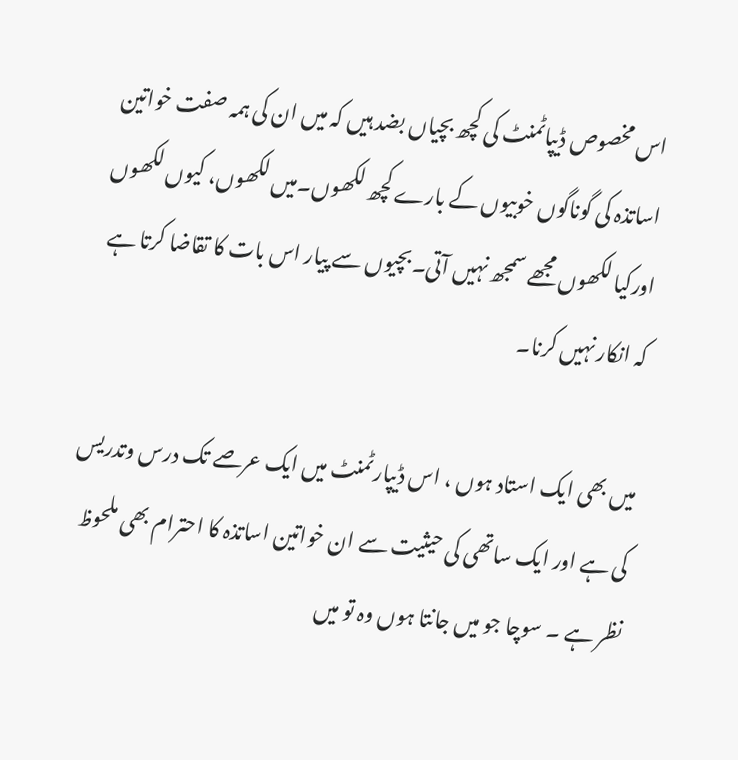اس مخصوص ڈیپاٹمنٹ کی کچھ بچیاں بضد ہیں کہ میں ان کی ہمہ صفت خواتین اساتذہ کی گوناگوں خوبیوں کے بارے کچھ لکھوں۔میں لکھوں، کیوں لکھوں اورکیا لکھوں مجھے سمجھ نہیں آتی۔بچیوں سے پیار اس بات کا تقاضا کرتا ہے کہ انکار نہیں کرنا۔

میں بھی ایک استاد ہوں ، اس ڈیپارٹمنٹ میں ایک عرصے تک درس وتدریس کی ہے اور ایک ساتھی کی حیثیت سے ان خواتین اساتذہ کا احترام بھی ملحوظ نظر ہے ۔ سوچا جو میں جانتا ہوں وہ تو میں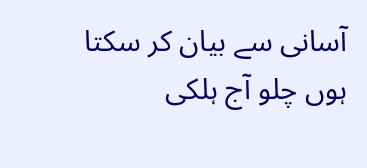آسانی سے بیان کر سکتا ہوں چلو آج ہلکی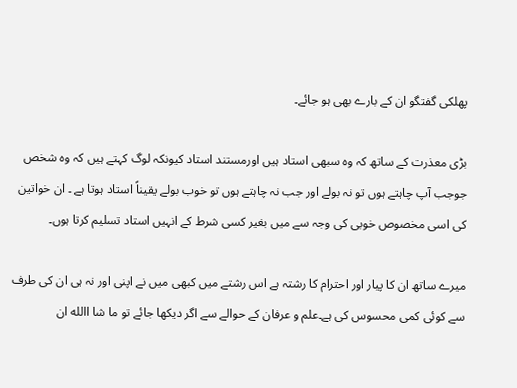پھلکی گفتگو ان کے بارے بھی ہو جائے۔

بڑی معذرت کے ساتھ کہ وہ سبھی استاد ہیں اورمستند استاد کیونکہ لوگ کہتے ہیں کہ وہ شخص جوجب آپ چاہتے ہوں تو نہ بولے اور جب نہ چاہتے ہوں تو خوب بولے یقیناً استاد ہوتا ہے ۔ ان خواتین کی اسی مخصوص خوبی کی وجہ سے میں بغیر کسی شرط کے انہیں استاد تسلیم کرتا ہوں۔

میرے ساتھ ان کا پیار اور احترام کا رشتہ ہے اس رشتے میں کبھی میں نے اپنی اور نہ ہی ان کی طرف سے کوئی کمی محسوس کی ہے۔علم و عرفان کے حوالے سے اگر دیکھا جائے تو ما شا االله ان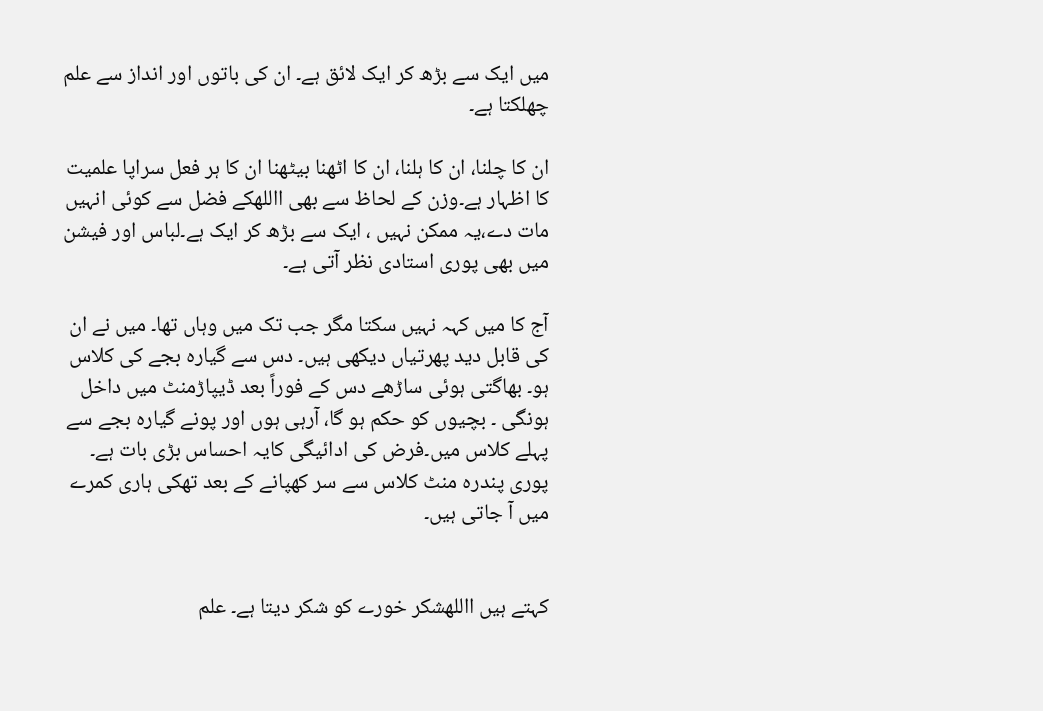میں ایک سے بڑھ کر ایک لائق ہے۔ ان کی باتوں اور انداز سے علم چھلکتا ہے۔

ان کا چلنا، ان کا ہلنا، ان کا اٹھنا بیٹھنا ان کا ہر فعل سراپا علمیت کا اظہار ہے۔وزن کے لحاظ سے بھی االلهکے فضل سے کوئی انہیں مات دے،یہ ممکن نہیں ، ایک سے بڑھ کر ایک ہے۔لباس اور فیشن میں بھی پوری استادی نظر آتی ہے۔

آج کا میں کہہ نہیں سکتا مگر جب تک میں وہاں تھا۔ میں نے ان کی قابل دید پھرتیاں دیکھی ہیں۔ دس سے گیارہ بجے کی کلاس ہو۔ بھاگتی ہوئی ساڑھے دس کے فوراً بعد ڈیپاڑمنٹ میں داخل ہونگی ۔ بچیوں کو حکم ہو گا، آرہی ہوں اور پونے گیارہ بجے سے پہلے کلاس میں۔فرض کی ادائیگی کایہ احساس بڑی بات ہے۔ پوری پندرہ منٹ کلاس سے سر کھپانے کے بعد تھکی ہاری کمرے میں آ جاتی ہیں۔


کہتے ہیں االلهشکر خورے کو شکر دیتا ہے۔ علم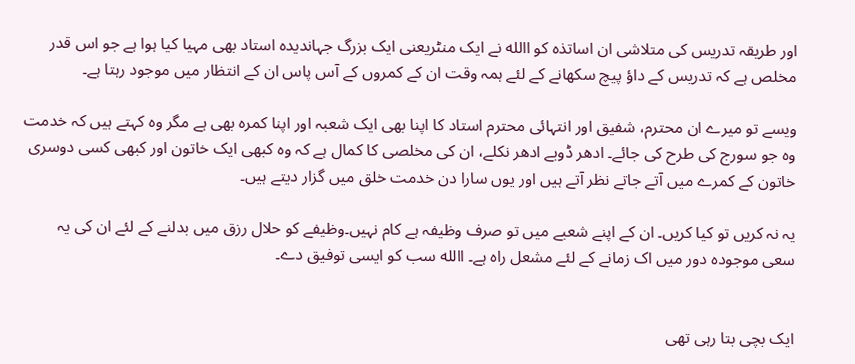اور طریقہ تدریس کی متلاشی ان اساتذہ کو االله نے ایک منٹریعنی ایک بزرگ جہاندیدہ استاد بھی مہیا کیا ہوا ہے جو اس قدر مخلص ہے کہ تدریس کے داؤ پیچ سکھانے کے لئے ہمہ وقت ان کے کمروں کے آس پاس ان کے انتظار میں موجود رہتا ہے۔

ویسے تو میرے ان محترم، شفیق اور انتہائی محترم استاد کا اپنا بھی ایک شعبہ اور اپنا کمرہ بھی ہے مگر وہ کہتے ہیں کہ خدمت وہ جو سورج کی طرح کی جائے۔ ادھر ڈوبے ادھر نکلے، ان کی مخلصی کا کمال ہے کہ وہ کبھی ایک خاتون اور کبھی کسی دوسری خاتون کے کمرے میں آتے جاتے نظر آتے ہیں اور یوں سارا دن خدمت خلق میں گزار دیتے ہیں۔

یہ نہ کریں تو کیا کریں۔ ان کے اپنے شعبے میں تو صرف وظیفہ ہے کام نہیں۔وظیفے کو حلال رزق میں بدلنے کے لئے ان کی یہ سعی موجودہ دور میں اک زمانے کے لئے مشعل راہ ہے۔ االله سب کو ایسی توفیق دے۔


ایک بچی بتا رہی تھی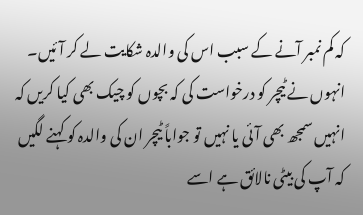کہ کم نمبر آنے کے سبب اس کی والدہ شکایت لے کر آئیں۔ انہوں نے ٹیچر کو درخواست کی کہ بچوں کو چیک بھی کیا کریں کہ انہیں سمجھ بھی آئی یا نہیں تو جواباً ٹیچر ان کی والدہ کو کہنے لگیں کہ آپ کی بیٹی نالائق ہے اسے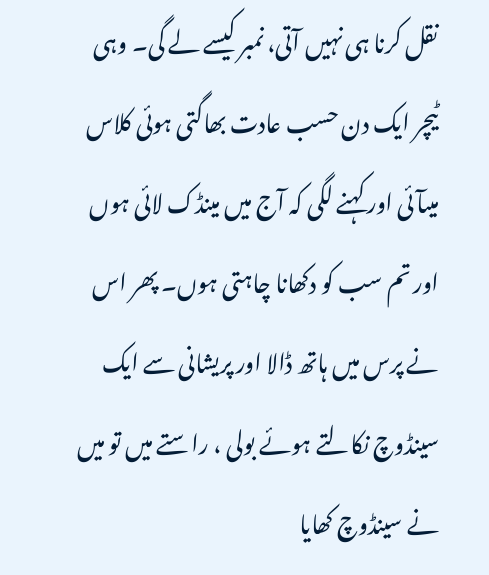نقل کرنا ہی نہیں آتی، نمبر کیسے لے گی۔ وہی ٹیچر ایک دن حسب عادت بھاگتی ہوئی کلاس میںآئی اور کہنے لگی کہ آج میں مینڈک لائی ہوں اور تم سب کو دکھانا چاہتی ہوں۔ پھر اس نے پرس میں ہاتھ ڈالا اور پریشانی سے ایک سینڈوچ نکالتے ہوئے بولی ، راستے میں تو میں نے سینڈوچ کھایا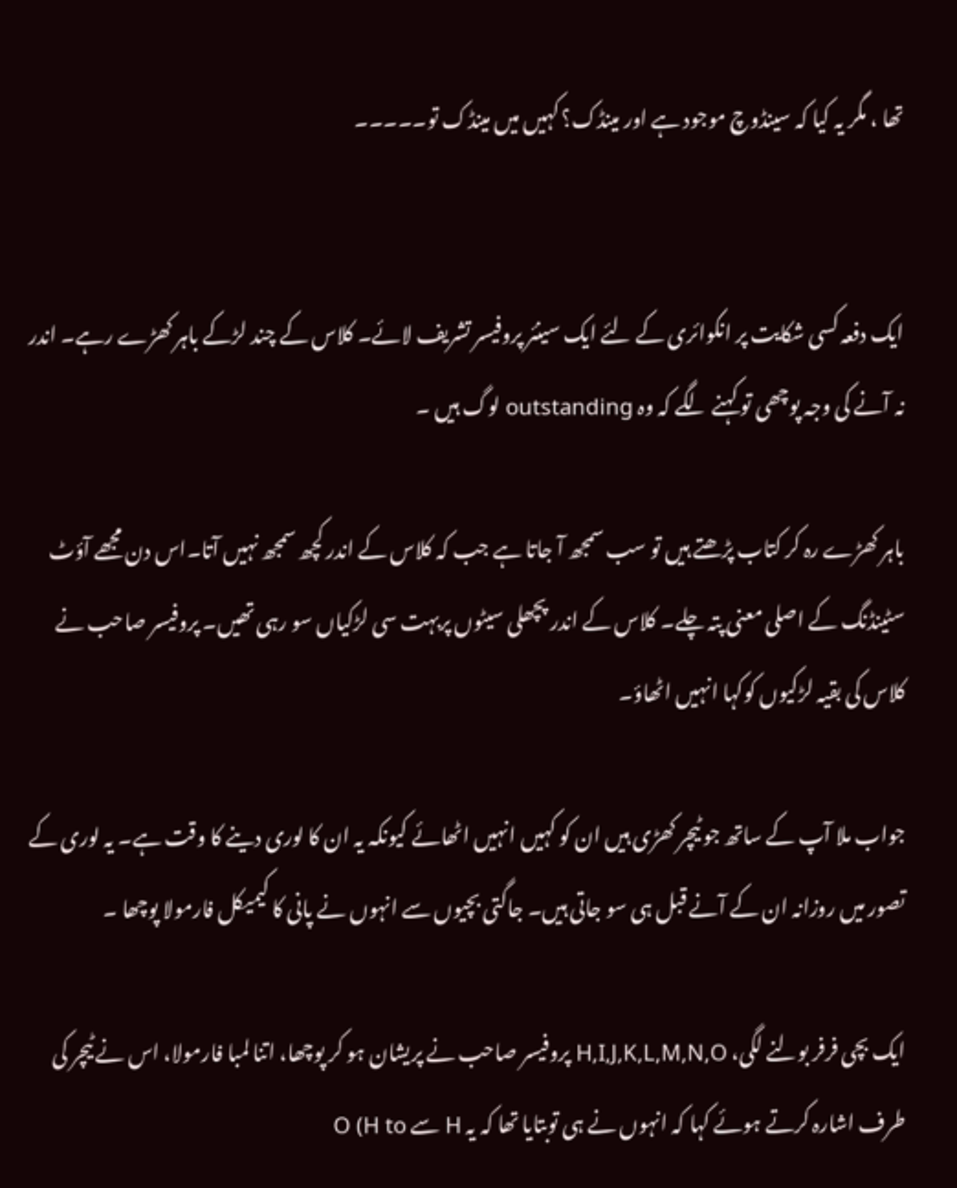تھا ، مگر یہ کیا کہ سینڈوچ موجود ہے اور مینڈک؟ کہیں میں مینڈک تو۔۔۔۔۔


ایک دفعہ کسی شکایت پر انکوائری کے لئے ایک سینئر پروفیسر تشریف لائے۔ کلاس کے چند لڑکے باہر کھڑے رہے۔ اندر نہ آنے کی وجہ پوچھی تو کہنے لگے کہ وہ outstanding لوگ ہیں ۔

باہر کھڑے رہ کر کتاب پڑھتے ہیں تو سب سمجھ آ جاتا ہے جب کہ کلاس کے اندر کچھ سمجھ نہیں آتا۔اس دن مجھے آؤٹ سٹینڈنگ کے اصلی معنی پتہ چلے۔ کلاس کے اندر پچھلی سیٹوں پربہت سی لڑکیاں سو رہی تھیں۔ پروفیسر صاحب نے کلاس کی بقیہ لڑکیوں کوکہا انہیں اٹھاؤ۔

جواب ملا آپ کے ساتھ جو ٹیچر کھڑی ہیں ان کو کہیں انہیں اٹھائے کیونکہ یہ ان کا لوری دینے کا وقت ہے۔ یہ لوری کے تصور میں روزانہ ان کے آنے قبل ہی سو جاتی ہیں۔ جاگتی بچیوں سے انہوں نے پانی کا کیمیکل فارمولا پوچھا ۔

ایک بچی فرفر بولنے لگی، H,I,J,K,L,M,N,O پروفیسر صاحب نے پریشان ہو کر پوچھا، اتنا لمبا فارمولا، اس نے ٹیچر کی طرف اشارہ کرتے ہوئے کہا کہ انہوں نے ہی توبتایا تھا کہ یہ H سے O (H to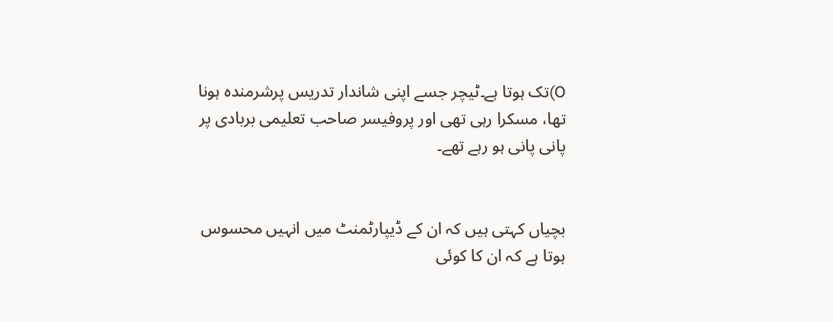O)تک ہوتا ہے۔ٹیچر جسے اپنی شاندار تدریس پرشرمندہ ہونا تھا، مسکرا رہی تھی اور پروفیسر صاحب تعلیمی بربادی پر پانی پانی ہو رہے تھے۔


بچیاں کہتی ہیں کہ ان کے ڈیپارٹمنٹ میں انہیں محسوس ہوتا ہے کہ ان کا کوئی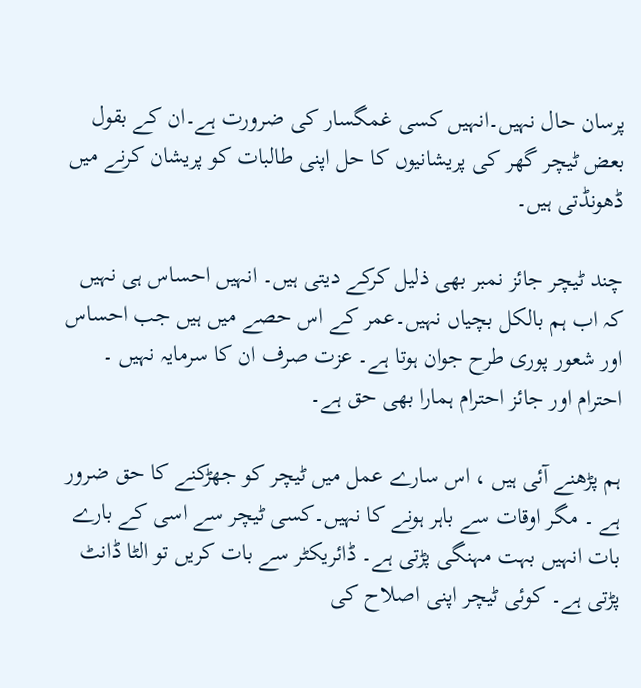پرسان حال نہیں۔انہیں کسی غمگسار کی ضرورت ہے۔ان کے بقول بعض ٹیچر گھر کی پریشانیوں کا حل اپنی طالبات کو پریشان کرنے میں ڈھونڈتی ہیں۔

چند ٹیچر جائز نمبر بھی ذلیل کرکے دیتی ہیں۔ انہیں احساس ہی نہیں کہ اب ہم بالکل بچیاں نہیں۔عمر کے اس حصے میں ہیں جب احساس اور شعور پوری طرح جوان ہوتا ہے۔ عزت صرف ان کا سرمایہ نہیں ۔ احترام اور جائز احترام ہمارا بھی حق ہے۔

ہم پڑھنے آئی ہیں ، اس سارے عمل میں ٹیچر کو جھڑکنے کا حق ضرور ہے ۔ مگر اوقات سے باہر ہونے کا نہیں۔کسی ٹیچر سے اسی کے بارے بات انہیں بہت مہنگی پڑتی ہے۔ ڈائریکٹر سے بات کریں تو الٹا ڈانٹ پڑتی ہے۔ کوئی ٹیچر اپنی اصلاح کی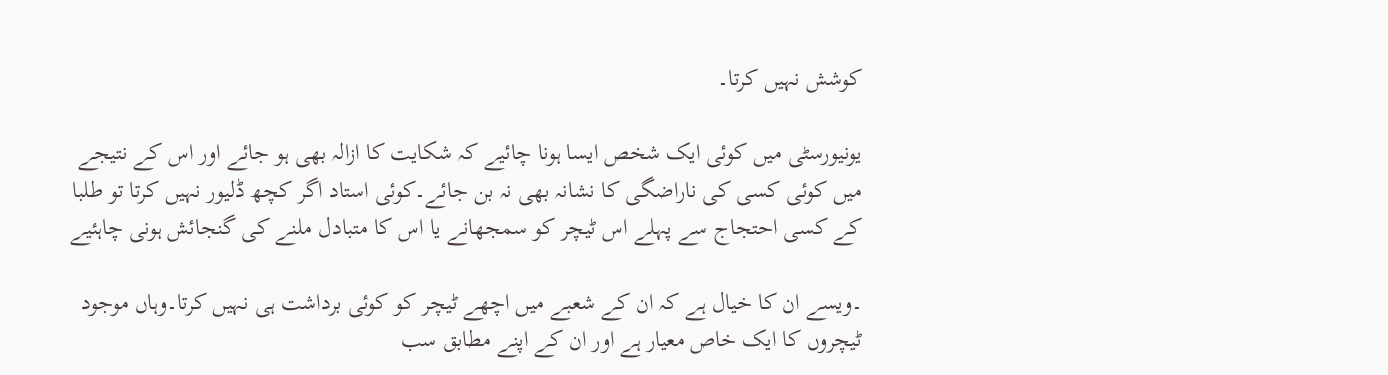کوشش نہیں کرتا۔

یونیورسٹی میں کوئی ایک شخص ایسا ہونا چائیے کہ شکایت کا ازالہ بھی ہو جائے اور اس کے نتیجے میں کوئی کسی کی ناراضگی کا نشانہ بھی نہ بن جائے۔کوئی استاد اگر کچھ ڈلیور نہیں کرتا تو طلبا کے کسی احتجاج سے پہلے اس ٹیچر کو سمجھانے یا اس کا متبادل ملنے کی گنجائش ہونی چاہئیے

۔ویسے ان کا خیال ہے کہ ان کے شعبے میں اچھے ٹیچر کو کوئی برداشت ہی نہیں کرتا۔وہاں موجود ٹیچروں کا ایک خاص معیار ہے اور ان کے اپنے مطابق سب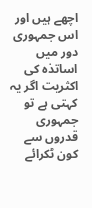اچھے ہیں اور اس جمہوری دور میں اساتذہ کی اکثریت اگر یہ کہتی ہے تو جمہوری قدروں سے کون ٹکرائے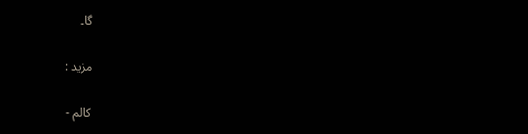گا۔

مزید :

کالم -